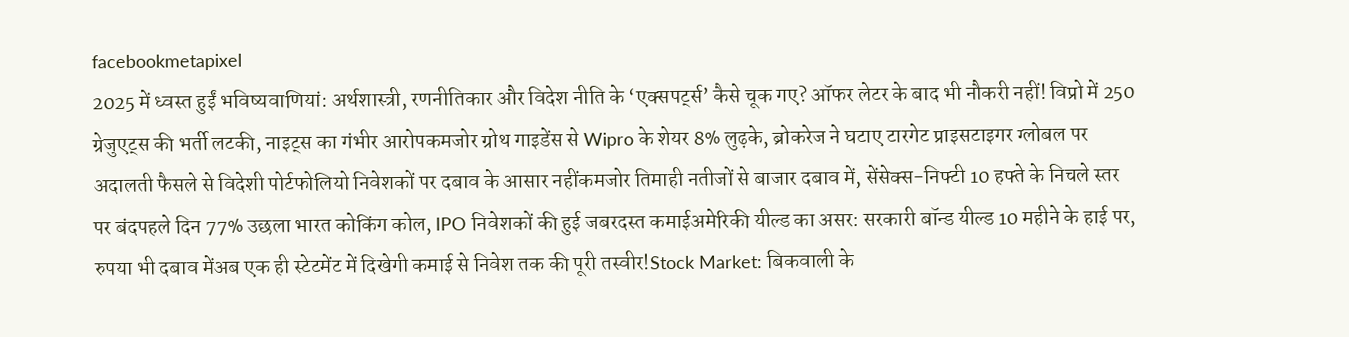facebookmetapixel
2025 में ध्वस्त हुईं भविष्यवाणियां: अर्थशास्त्री, रणनीतिकार और विदेश नीति के ‘एक्सपर्ट्स’ कैसे चूक गए? ऑफर लेटर के बाद भी नौकरी नहीं! विप्रो में 250 ग्रेजुएट्स की भर्ती लटकी, नाइट्स का गंभीर आरोपकमजोर ग्रोथ गाइडेंस से Wipro के शेयर 8% लुढ़के, ब्रोकरेज ने घटाए टारगेट प्राइसटाइगर ग्लोबल पर अदालती फैसले से विदेशी पोर्टफोलियो निवेशकों पर दबाव के आसार नहींकमजोर तिमाही नतीजों से बाजार दबाव में, सेंसेक्स-निफ्टी 10 हफ्ते के निचले स्तर पर बंदपहले दिन 77% उछला भारत कोकिंग कोल, IPO निवेशकों की हुई जबरदस्त कमाईअमेरिकी यील्ड का असर: सरकारी बॉन्ड यील्ड 10 महीने के हाई पर, रुपया भी दबाव मेंअब एक ही स्टेटमेंट में दिखेगी कमाई से निवेश तक की पूरी तस्वीर!Stock Market: बिकवाली के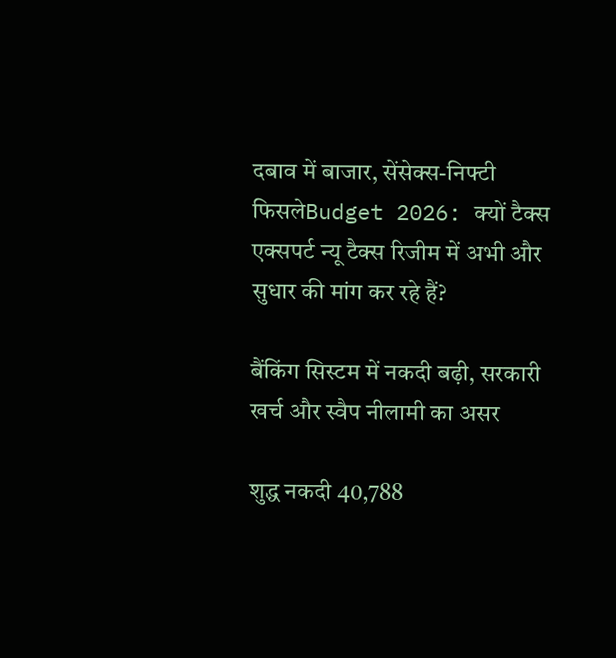दबाव में बाजार, सेंसेक्स-निफ्टी फिसलेBudget 2026: क्यों टैक्स एक्सपर्ट न्यू टैक्स रिजीम में अभी और सुधार की मांग कर रहे हैं?

बैंकिंग सिस्टम में नकदी बढ़ी, सरकारी खर्च और स्वैप नीलामी का असर

शुद्ध नकदी 40,788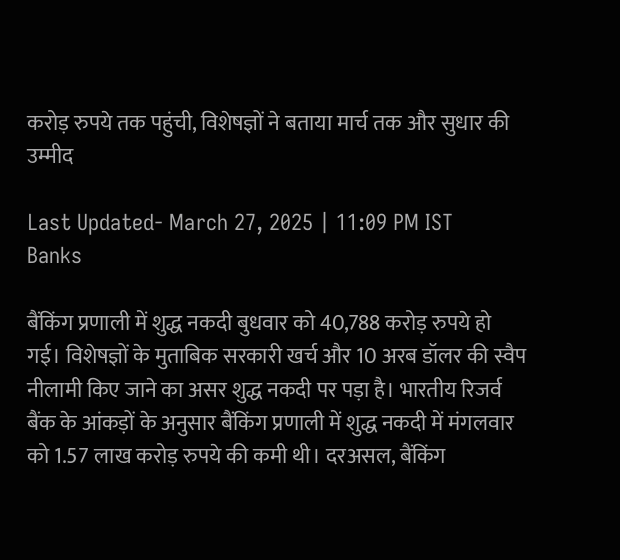करोड़ रुपये तक पहुंची, विशेषज्ञों ने बताया मार्च तक और सुधार की उम्मीद

Last Updated- March 27, 2025 | 11:09 PM IST
Banks

बैंकिंग प्रणाली में शुद्ध नकदी बुधवार को 40,788 करोड़ रुपये हो गई। विशेषज्ञों के मुताबिक सरकारी खर्च और 10 अरब डॉलर की स्वैप नीलामी किए जाने का असर शुद्ध नकदी पर पड़ा है। भारतीय रिजर्व बैंक के आंकड़ों के अनुसार बैंकिंग प्रणाली में शुद्ध नकदी में मंगलवार को 1.57 लाख करोड़ रुपये की कमी थी। दरअसल, बैंकिंग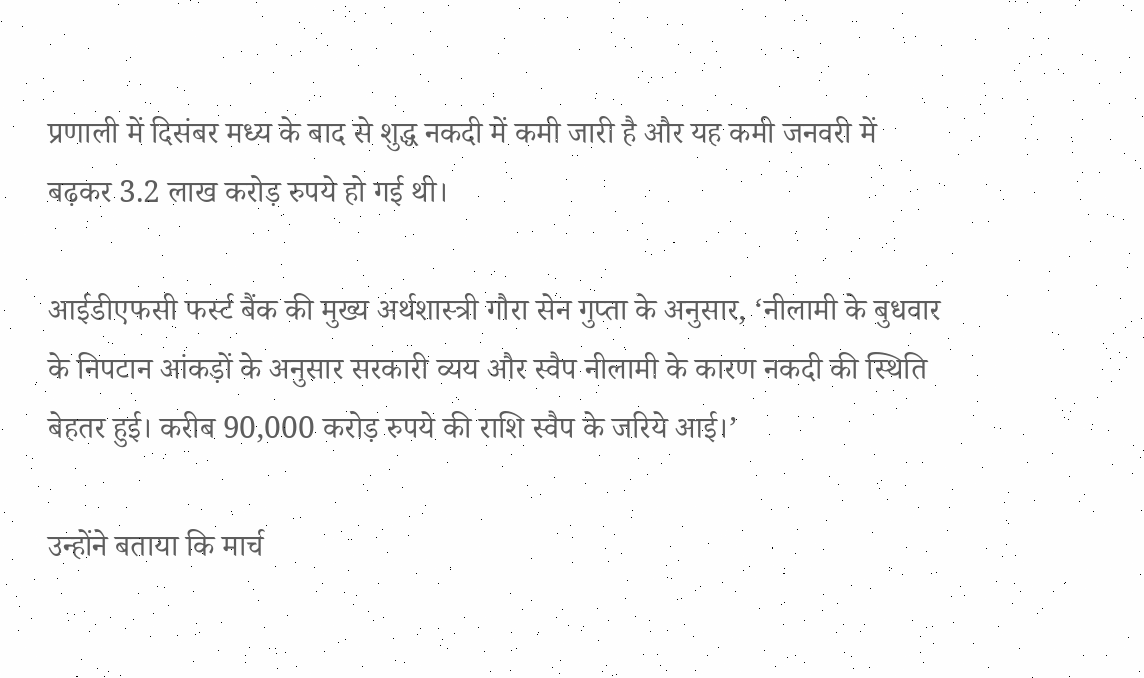प्रणाली में दिसंबर मध्य के बाद से शुद्ध नकदी में कमी जारी है और यह कमी जनवरी में बढ़कर 3.2 लाख करोड़ रुपये हो गई थी।

आईडीएफसी फर्स्ट बैंक की मुख्य अर्थशास्त्री गौरा सेन गुप्ता के अनुसार, ‘नीलामी के बुधवार के निपटान आंकड़ों के अनुसार सरकारी व्यय और स्वैप नीलामी के कारण नकदी की स्थिति बेहतर हुई। करीब 90,000 करोड़ रुपये की राशि स्वैप के जरिये आई।’

उन्होंने बताया कि मार्च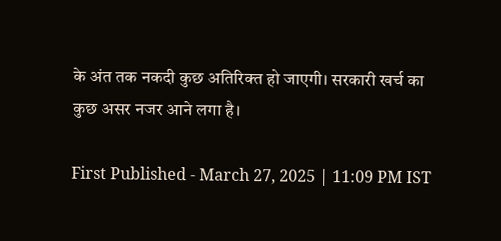के अंत तक नकदी कुछ अतिरिक्त हो जाएगी। सरकारी खर्च का कुछ असर नजर आने लगा है।

First Published - March 27, 2025 | 11:09 PM IST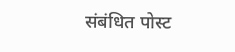संबंधित पोस्ट